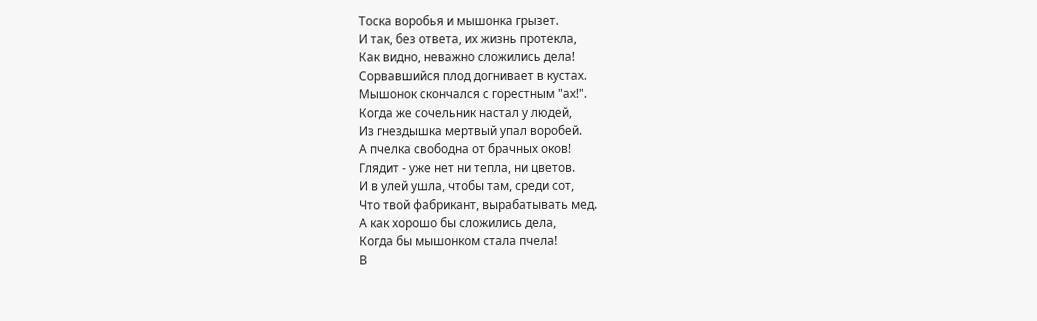Тоска воробья и мышонка грызет.
И так, без ответа, их жизнь протекла,
Как видно, неважно сложились дела!
Сорвавшийся плод догнивает в кустах.
Мышонок скончался с горестным "ах!".
Когда же сочельник настал у людей,
Из гнездышка мертвый упал воробей.
А пчелка свободна от брачных оков!
Глядит - уже нет ни тепла, ни цветов.
И в улей ушла, чтобы там, среди сот,
Что твой фабрикант, вырабатывать мед.
А как хорошо бы сложились дела,
Когда бы мышонком стала пчела!
В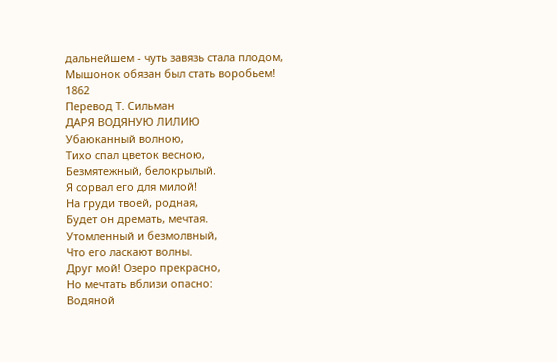дальнейшем - чуть завязь стала плодом,
Мышонок обязан был стать воробьем!
1862
Перевод Т. Сильман
ДАРЯ ВОДЯНУЮ ЛИЛИЮ
Убаюканный волною,
Тихо спал цветок весною,
Безмятежный, белокрылый.
Я сорвал его для милой!
На груди твоей, родная,
Будет он дремать, мечтая.
Утомленный и безмолвный,
Что его ласкают волны.
Друг мой! Озеро прекрасно,
Но мечтать вблизи опасно:
Водяной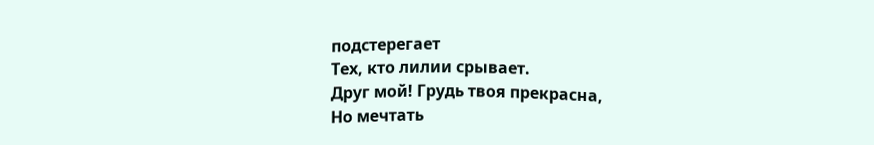подстерегает
Тех, кто лилии срывает.
Друг мой! Грудь твоя прекрасна,
Но мечтать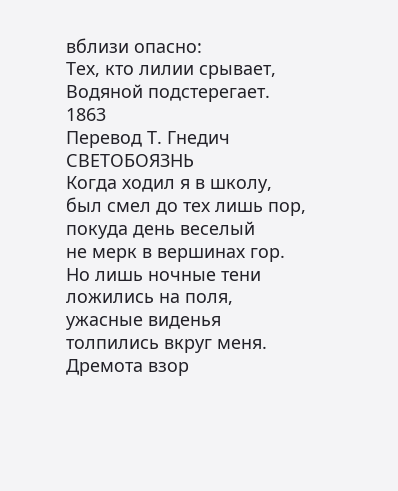вблизи опасно:
Тех, кто лилии срывает,
Водяной подстерегает.
1863
Перевод Т. Гнедич
СВЕТОБОЯЗНЬ
Когда ходил я в школу,
был смел до тех лишь пор,
покуда день веселый
не мерк в вершинах гор.
Но лишь ночные тени
ложились на поля,
ужасные виденья
толпились вкруг меня.
Дремота взор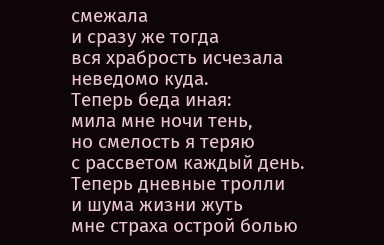смежала
и сразу же тогда
вся храбрость исчезала
неведомо куда.
Теперь беда иная:
мила мне ночи тень,
но смелость я теряю
с рассветом каждый день.
Теперь дневные тролли
и шума жизни жуть
мне страха острой болью